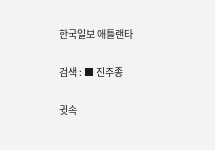한국일보 애틀랜타

검색 : ■ 진주종

귓속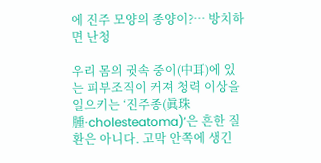에 진주 모양의 종양이?… 방치하면 난청

우리 몸의 귓속 중이(中耳)에 있는 피부조직이 커져 청력 이상을 일으키는 ‘진주종(眞珠腫·cholesteatoma)’은 흔한 질환은 아니다. 고막 안쪽에 생긴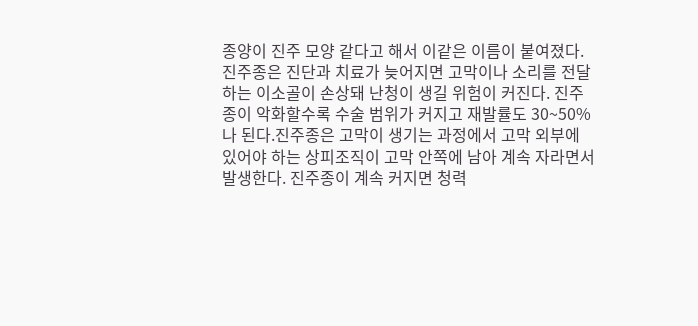종양이 진주 모양 같다고 해서 이같은 이름이 붙여졌다. 진주종은 진단과 치료가 늦어지면 고막이나 소리를 전달하는 이소골이 손상돼 난청이 생길 위험이 커진다. 진주종이 악화할수록 수술 범위가 커지고 재발률도 30~50%나 된다.진주종은 고막이 생기는 과정에서 고막 외부에 있어야 하는 상피조직이 고막 안쪽에 남아 계속 자라면서 발생한다. 진주종이 계속 커지면 청력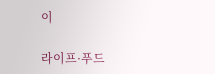이

라이프·푸드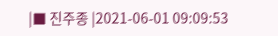|■ 진주종 |2021-06-01 09:09:53